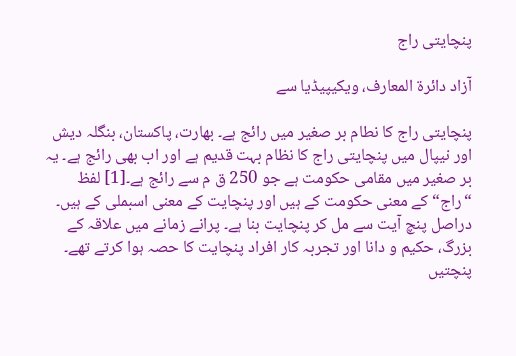پنچایتی راج

آزاد دائرۃ المعارف، ویکیپیڈیا سے

پنچایتی راج کا نطام بر صغیر میں رائج ہے۔ بھارت، پاکستان، بنگلہ دیش اور نیپال میں پنچایتی راج کا نظام بہت قدیم ہے اور اب بھی رائج ہے۔ یہ بر صغیر میں مقامی حکومت ہے جو 250 ق م سے رائج ہے۔[1] لفظ “راج“ کے معنی حکومت کے ہیں اور پنچایت کے معنی اسبملی کے ہیں۔ دراصل پنچ آیت سے مل کر پنچایت بنا ہے۔ پرانے زمانے میں علاقہ کے بزرگ، حکیم و دانا اور تجربہ کار افراد پنچایت کا حصہ ہوا کرتے تھے۔ پنچتیں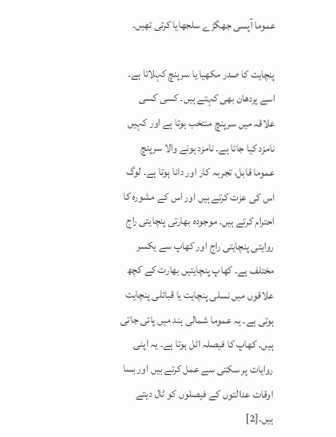عموما آپسی جھگڑے سلجھایا کرتی تھیں۔

پنچایت کا صدر مکھیا یا سرپنچ کہلاتا ہے۔ اسے پردھان بھی کہتے ہیں۔ کسی کسی علاقہ میں سرپنچ منتخب ہوتا ہے اور کہیں نامزد کیا جاتا ہے۔ نامزد ہونے والا سرپنچ عموما قابل، تجربہ کار اور دانا ہوتا ہے۔ لوگ اس کی عزت کرتے ہیں اور اس کے مشورہ کا احترام کرتے ہیں۔ موجودہ بھارتی پنچایتی راج روایتی پنچایتی راج اور کھاپ سے یکسر مختلف ہے۔ کھاپ پنچایتیں بھارت کے کچھ علاقوں میں نسلی پنچایت یا قبائلی پنچایت ہوتی ہے۔ یہ عموما شمالی ہند میں پائی جاتی ہیں۔ کھاپ کا فیصلہ اٹل ہوتا ہے۔ یہ اپنی روایات پر سکتی سے عمل کرتے ہیں اور بسا اوقات عدالتوں کے فیصلوں کو ٹال دیتے ہیں۔[2]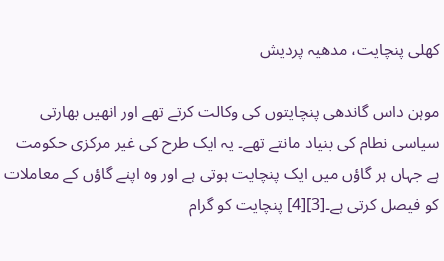کھلی پنچایت، مدھیہ پردیش

موہن داس گاندھی پنچایتوں کی وکالت کرتے تھے اور انھیں بھارتی سیاسی نطام کی بنیاد مانتے تھے۔ یہ ایک طرح کی غیر مرکزی حکومت ہے جہاں ہر گاؤں میں ایک پنچایت ہوتی ہے اور وہ اپنے گاؤں کے معاملات کو فیصل کرتی ہے۔[3][4] پنچایت کو گرام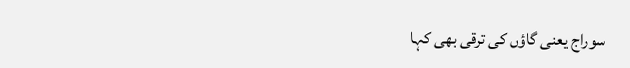سوراج یعنی گاؤں کی ترقی بھی کہا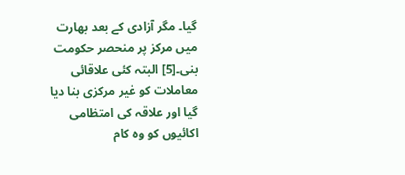گیا۔ مگر آزادی کے بعد بھارت میں مرکز پر منحصر حکومت بنی۔[5] البتہ کئی علاقائی معاملات کو غیر مرکزی بنا دیا گیا اور علاقہ کی امتظامی اکائیوں کو وہ کام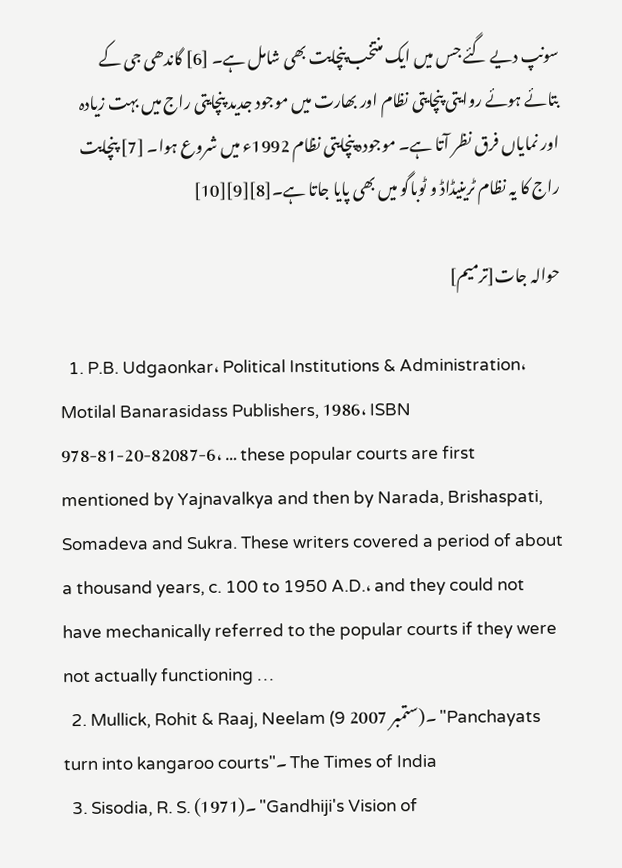سونپ دیے گئے جس میں ایک منتخب پنچایت بھی شامل ہے۔ [6] گاندھی جی کے بتائے ہوئے روایتی پنچایتی نظام اور بھارت میں موجود جدید پنچایتی راج میں بہت زیادہ اور نمایاں فرق نظر آتا ہے۔ موجودہ پنچایتی نظام 1992ء میں شروع ہوا۔ [7] پنچایت راج کا یہ نظام ٹرینیڈاڈ و ٹوباگو میں بھی پایا جاتا ہے۔[8][9][10]

حوالہ جات[ترمیم]

  1. P.B. Udgaonkar، Political Institutions & Administration، Motilal Banarasidass Publishers, 1986، ISBN 978-81-20-82087-6، … these popular courts are first mentioned by Yajnavalkya and then by Narada, Brishaspati, Somadeva and Sukra. These writers covered a period of about a thousand years, c. 100 to 1950 A.D.، and they could not have mechanically referred to the popular courts if they were not actually functioning …
  2. Mullick, Rohit & Raaj, Neelam (9 ستمبر 2007)۔ "Panchayats turn into kangaroo courts"۔ The Times of India
  3. Sisodia, R. S. (1971)۔ "Gandhiji's Vision of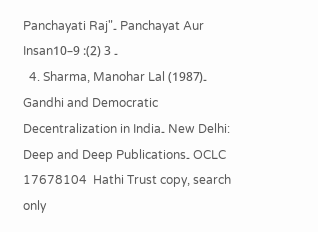Panchayati Raj"۔ Panchayat Aur Insan۔ 3 (2): 9–10
  4. Sharma, Manohar Lal (1987)۔ Gandhi and Democratic Decentralization in India۔ New Delhi: Deep and Deep Publications۔ OCLC 17678104  Hathi Trust copy, search only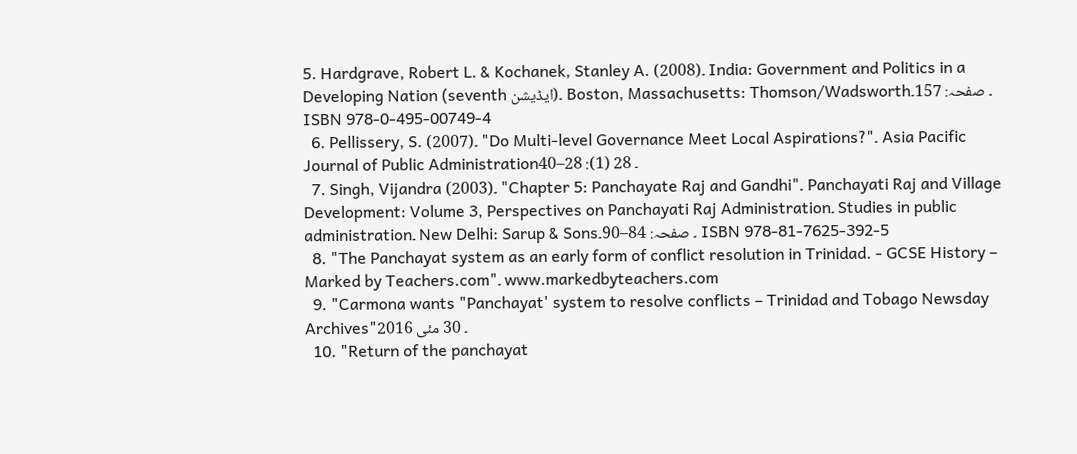5. Hardgrave, Robert L. & Kochanek, Stanley A. (2008)۔ India: Government and Politics in a Developing Nation (seventh ایڈیشن)۔ Boston, Massachusetts: Thomson/Wadsworth۔ صفحہ: 157۔ ISBN 978-0-495-00749-4
  6. Pellissery, S. (2007)۔ "Do Multi-level Governance Meet Local Aspirations?"۔ Asia Pacific Journal of Public Administration۔ 28 (1): 28–40
  7. Singh, Vijandra (2003)۔ "Chapter 5: Panchayate Raj and Gandhi"۔ Panchayati Raj and Village Development: Volume 3, Perspectives on Panchayati Raj Administration۔ Studies in public administration۔ New Delhi: Sarup & Sons۔ صفحہ: 84–90۔ ISBN 978-81-7625-392-5
  8. "The Panchayat system as an early form of conflict resolution in Trinidad. - GCSE History – Marked by Teachers.com"۔ www.markedbyteachers.com
  9. "Carmona wants "Panchayat' system to resolve conflicts – Trinidad and Tobago Newsday Archives"۔ 30 مئی 2016
  10. "Return of the panchayat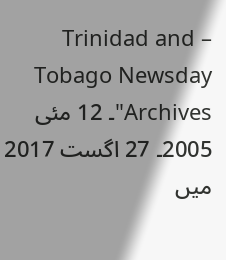– Trinidad and Tobago Newsday Archives"۔ 12 مئی 2005۔ 27 اگست 2017 میں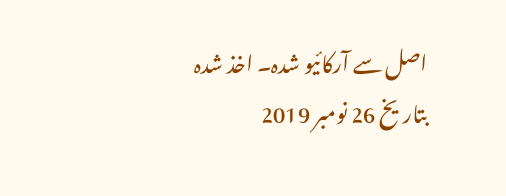اصل سے آرکائیو شدہ۔ اخذ شدہ بتاریخ 26 نومبر 2019